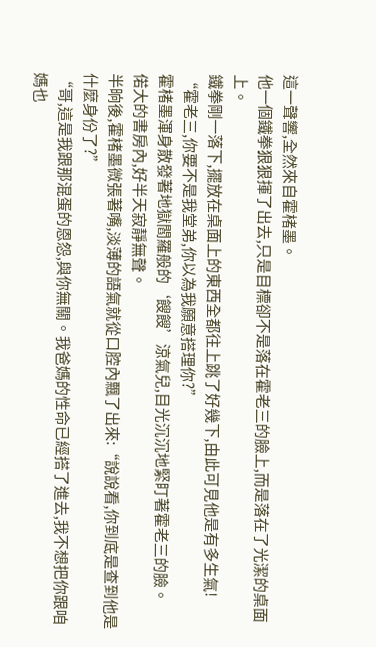這一聲響,全然來自霍楮墨。
他一個鐵拳狠狠揮了出去,只是目標卻不是落在霍老三的臉上,而是落在了光潔的桌面上。
鐵拳剛一落下,擺放在桌面上的東西全都往上跳了好幾下,由此可見他是有多生氣!
“霍老三,你要不是我堂弟,你以為我願意搭理你?”
霍楮墨渾身散發著地獄閻羅般的‘餿餿’涼氣兒,目光沉沉地緊盯著霍老三的臉。
偌大的書房內,好半天寂靜無聲。
半晌後,霍楮墨微張著嘴,淡薄的語氣就從口腔內飄了出來:“說說看,你到底是查到他是什麼身份了?”
“哥,這是我跟那混蛋的恩怨,與你無關。我爸媽的性命已經搭了進去,我不想把你跟咱媽也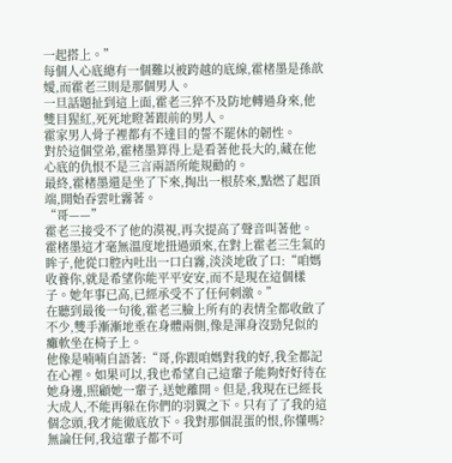一起搭上。”
每個人心底總有一個難以被跨越的底線,霍楮墨是孫歆嬡,而霍老三則是那個男人。
一旦話題扯到這上面,霍老三猝不及防地轉過身來,他雙目猩紅,死死地瞪著跟前的男人。
霍家男人骨子裡都有不達目的誓不罷休的韌性。
對於這個堂弟,霍楮墨算得上是看著他長大的,藏在他心底的仇恨不是三言兩語所能規勸的。
最終,霍楮墨還是坐了下來,掏出一根菸來,點燃了起頂端,開始吞雲吐霧著。
“哥——”
霍老三接受不了他的漠視,再次提高了聲音叫著他。
霍楮墨這才毫無溫度地扭過頭來,在對上霍老三生氣的眸子,他從口腔內吐出一口白霧,淡淡地啟了口:“咱媽收養你,就是希望你能平平安安,而不是現在這個樣子。她年事已高,已經承受不了任何刺激。”
在聽到最後一句後,霍老三臉上所有的表情全都收斂了不少,雙手漸漸地垂在身體兩側,像是渾身沒勁兒似的癱軟坐在椅子上。
他像是喃喃自語著:“哥,你跟咱媽對我的好,我全都記在心裡。如果可以,我也希望自己這輩子能夠好好待在她身邊,照顧她一輩子,送她離開。但是,我現在已經長大成人,不能再躲在你們的羽翼之下。只有了了我的這個念頭,我才能徹底放下。我對那個混蛋的恨,你懂嗎?無論任何,我這輩子都不可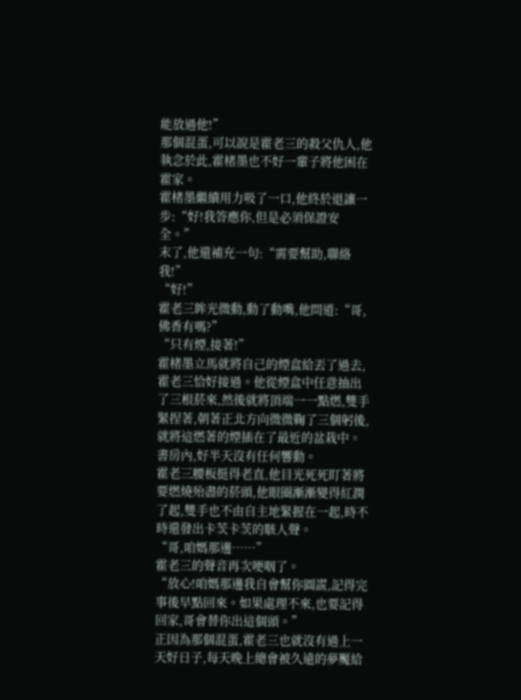能放過他!”
那個混蛋,可以說是霍老三的殺父仇人,他執念於此,霍楮墨也不好一輩子將他困在霍家。
霍楮墨繼續用力吸了一口,他終於退讓一步:“好!我答應你,但是必須保證安全。”
末了,他還補充一句:“需要幫助,聯絡我!”
“好!”
霍老三眸光微動,動了動嘴,他問道:“哥,佛香有嗎?”
“只有煙,接著!”
霍楮墨立馬就將自己的煙盒給丟了過去,霍老三恰好接過。他從煙盒中任意抽出了三根菸來,然後就將頂端一一點燃,雙手緊捏著,朝著正北方向微微鞠了三個躬後,就將這燃著的煙插在了最近的盆栽中。
書房內,好半天沒有任何響動。
霍老三腰板挺得老直,他目光死死盯著將要燃燒殆盡的菸頭,他眼圈漸漸變得紅潤了起,雙手也不由自主地緊握在一起,時不時還發出卡茨卡茨的駭人聲。
“哥,咱媽那邊……”
霍老三的聲音再次哽咽了。
“放心!咱媽那邊我自會幫你圓謊,記得完事後早點回來。如果處理不來,也要記得回家,哥會替你出這個頭。”
正因為那個混蛋,霍老三也就沒有過上一天好日子,每天晚上總會被久遠的夢魘給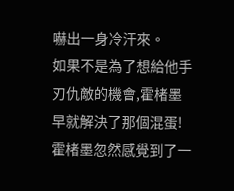嚇出一身冷汗來。
如果不是為了想給他手刃仇敵的機會,霍楮墨早就解決了那個混蛋!
霍楮墨忽然感覺到了一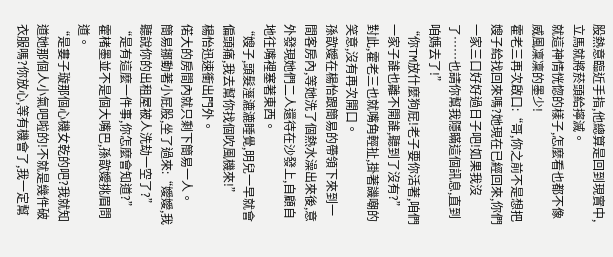股熱意臨近手指,他總算是回到現實中,立馬就將菸頭給擰滅。
就這神情恍惚的樣子,怎麼看也都不像威風凜凜的墨少!
霍老三再次啟口:“哥,你之前不是想把嫂子給找回來嗎?她現在已經回來,你們一家三口好好過日子吧!如果我沒了……也請你幫我隱瞞這個訊息,直到咱媽去了!”
“你TM放什麼狗屁!老子要你活著,咱們一家子誰也離不開誰,聽到了沒有?”
對此,霍老三也就嘴角輕扯,掛著譏嘲的笑意,沒有再次開口。
孫歆嬡在楊怡跟簡易的帶領下來到一間客房內,等她洗了個熱水澡出來後,意外發現她們二人還待在沙發上,自顧自地往嘴裡塞著東西。
“嫂子,頭髮溼漉漉睡覺,明兒一早就會偏頭痛,我去幫你找個吹風機來!”
楊怡迅速衝出門外。
偌大的房間內就只剩下簡易一人。
簡易挪動著小屁股,坐了過來:“嬡嬡,我聽說你的出租屋被人洗劫一空了?”
“是有這麼一件事,你怎麼會知道?”
霍楮墨並不是個大嘴巴,孫歆嬡挑眉問道。
“是婁子璇那個心機女乾的吧?我就知道她那個人小氣吧啦的!不就是幾件破衣服嗎?你放心,等有機會了,我一定幫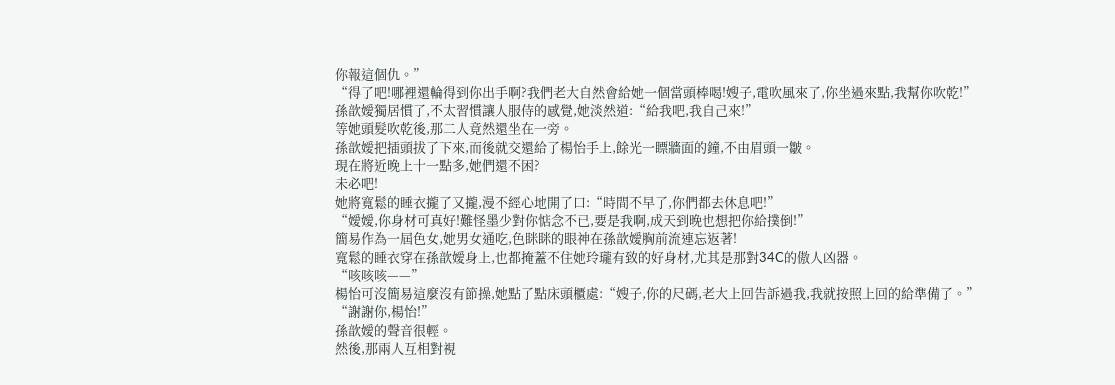你報這個仇。”
“得了吧!哪裡還輪得到你出手啊?我們老大自然會給她一個當頭棒喝!嫂子,電吹風來了,你坐過來點,我幫你吹乾!”
孫歆嬡獨居慣了,不太習慣讓人服侍的感覺,她淡然道:“給我吧,我自己來!”
等她頭髮吹乾後,那二人竟然還坐在一旁。
孫歆嬡把插頭拔了下來,而後就交還給了楊怡手上,餘光一瞟牆面的鐘,不由眉頭一皺。
現在將近晚上十一點多,她們還不困?
未必吧!
她將寬鬆的睡衣攏了又攏,漫不經心地開了口:“時間不早了,你們都去休息吧!”
“嬡嬡,你身材可真好!難怪墨少對你惦念不已,要是我啊,成天到晚也想把你給撲倒!”
簡易作為一屆色女,她男女通吃,色眯眯的眼神在孫歆嬡胸前流連忘返著!
寬鬆的睡衣穿在孫歆嬡身上,也都掩蓋不住她玲瓏有致的好身材,尤其是那對34C的傲人凶器。
“咳咳咳——”
楊怡可沒簡易這麼沒有節操,她點了點床頭櫃處:“嫂子,你的尺碼,老大上回告訴過我,我就按照上回的給準備了。”
“謝謝你,楊怡!”
孫歆嬡的聲音很輕。
然後,那兩人互相對視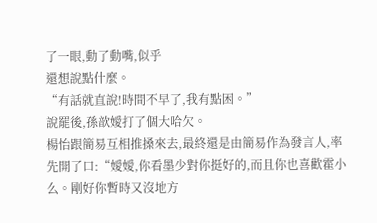了一眼,動了動嘴,似乎
還想說點什麼。
“有話就直說!時間不早了,我有點困。”
說罷後,孫歆嬡打了個大哈欠。
楊怡跟簡易互相推搡來去,最終還是由簡易作為發言人,率先開了口:“嬡嬡,你看墨少對你挺好的,而且你也喜歡霍小么。剛好你暫時又沒地方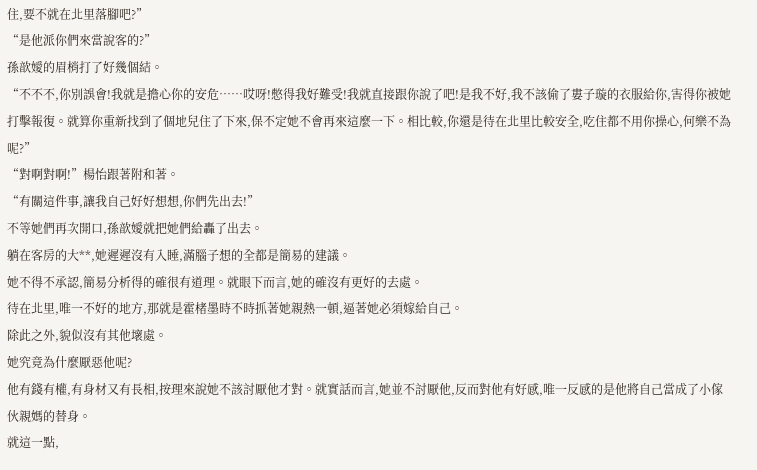住,要不就在北里落腳吧?”
“是他派你們來當說客的?”
孫歆嬡的眉梢打了好幾個結。
“不不不,你別誤會!我就是擔心你的安危……哎呀!憋得我好難受!我就直接跟你說了吧!是我不好,我不該偷了婁子璇的衣服給你,害得你被她打擊報復。就算你重新找到了個地兒住了下來,保不定她不會再來這麼一下。相比較,你還是待在北里比較安全,吃住都不用你操心,何樂不為呢?”
“對啊對啊!”楊怡跟著附和著。
“有關這件事,讓我自己好好想想,你們先出去!”
不等她們再次開口,孫歆嬡就把她們給轟了出去。
躺在客房的大**,她遲遲沒有入睡,滿腦子想的全都是簡易的建議。
她不得不承認,簡易分析得的確很有道理。就眼下而言,她的確沒有更好的去處。
待在北里,唯一不好的地方,那就是霍楮墨時不時抓著她親熱一頓,逼著她必須嫁給自己。
除此之外,貌似沒有其他壞處。
她究竟為什麼厭惡他呢?
他有錢有權,有身材又有長相,按理來說她不該討厭他才對。就實話而言,她並不討厭他,反而對他有好感,唯一反感的是他將自己當成了小傢伙親媽的替身。
就這一點,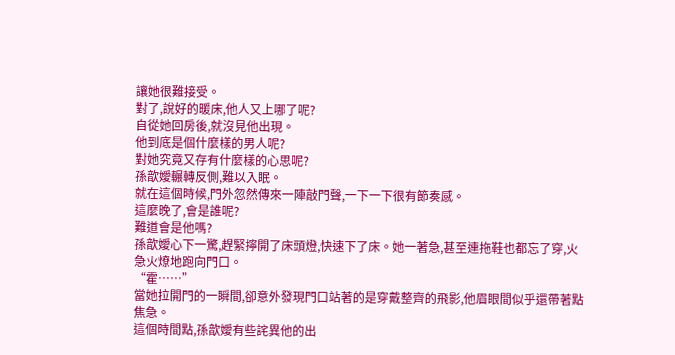讓她很難接受。
對了,說好的暖床,他人又上哪了呢?
自從她回房後,就沒見他出現。
他到底是個什麼樣的男人呢?
對她究竟又存有什麼樣的心思呢?
孫歆嬡輾轉反側,難以入眠。
就在這個時候,門外忽然傳來一陣敲門聲,一下一下很有節奏感。
這麼晚了,會是誰呢?
難道會是他嗎?
孫歆嬡心下一驚,趕緊擰開了床頭燈,快速下了床。她一著急,甚至連拖鞋也都忘了穿,火急火燎地跑向門口。
“霍……”
當她拉開門的一瞬間,卻意外發現門口站著的是穿戴整齊的飛影,他眉眼間似乎還帶著點焦急。
這個時間點,孫歆嬡有些詫異他的出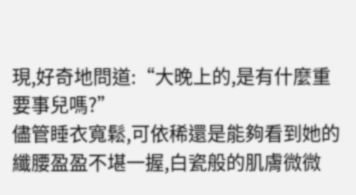現,好奇地問道:“大晚上的,是有什麼重要事兒嗎?”
儘管睡衣寬鬆,可依稀還是能夠看到她的纖腰盈盈不堪一握,白瓷般的肌膚微微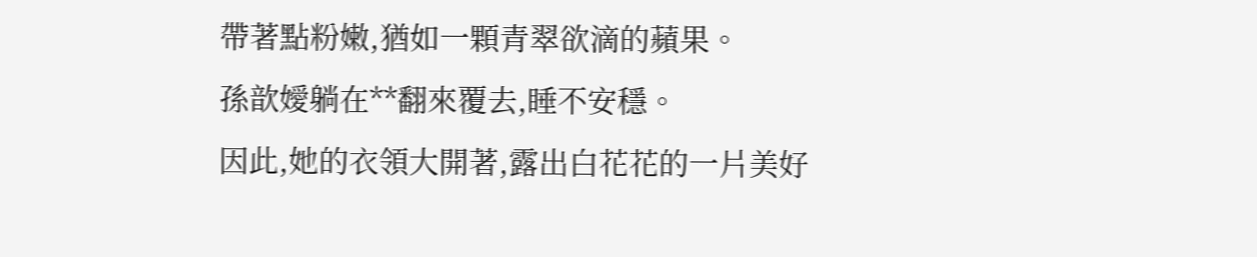帶著點粉嫩,猶如一顆青翠欲滴的蘋果。
孫歆嬡躺在**翻來覆去,睡不安穩。
因此,她的衣領大開著,露出白花花的一片美好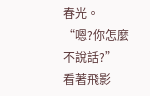春光。
“嗯?你怎麼不說話?”
看著飛影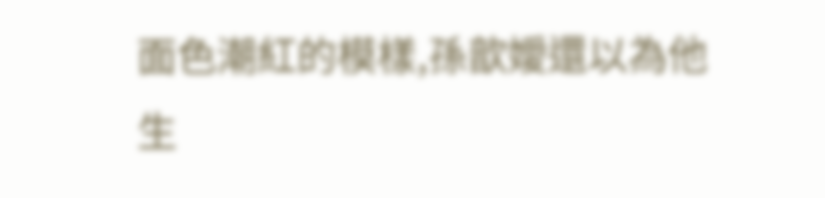面色潮紅的模樣,孫歆嬡還以為他生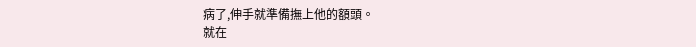病了,伸手就準備撫上他的額頭。
就在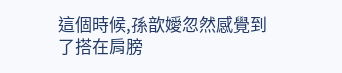這個時候,孫歆嬡忽然感覺到了搭在肩膀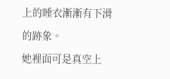上的睡衣漸漸有下滑的跡象。
她裡面可是真空上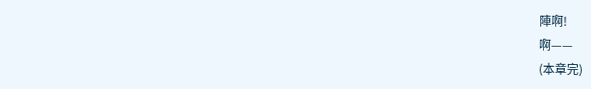陣啊!
啊——
(本章完)